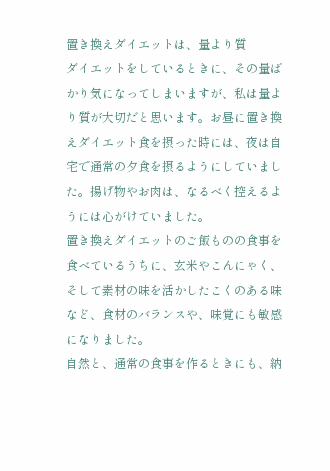置き換えダイエットは、量より質
ダイエットをしているときに、その量ばかり気になってしまいますが、私は量より質が大切だと思います。お昼に置き換えダイエット食を摂った時には、夜は自宅で通常の夕食を摂るようにしていました。揚げ物やお肉は、なるべく控えるようには心がけていました。
置き換えダイエットのご飯ものの食事を食べているうちに、玄米やこんにゃく、そして素材の味を活かしたこくのある味など、食材のバランスや、味覚にも敏感になりました。
自然と、通常の食事を作るときにも、納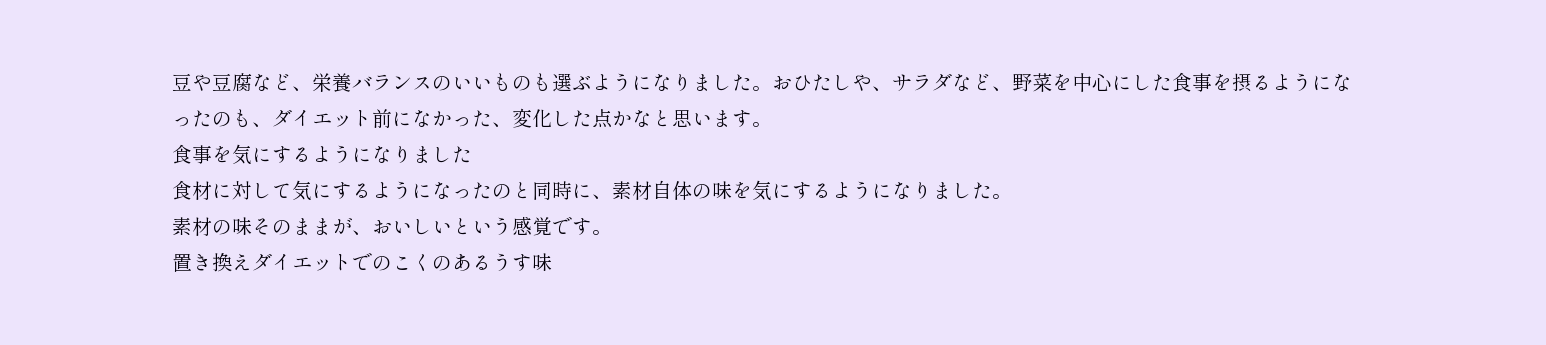豆や豆腐など、栄養バランスのいいものも選ぶようになりました。おひたしや、サラダなど、野菜を中心にした食事を摂るようになったのも、ダイエット前になかった、変化した点かなと思います。
食事を気にするようになりました
食材に対して気にするようになったのと同時に、素材自体の味を気にするようになりました。
素材の味そのままが、おいしいという感覚です。
置き換えダイエットでのこくのあるうす味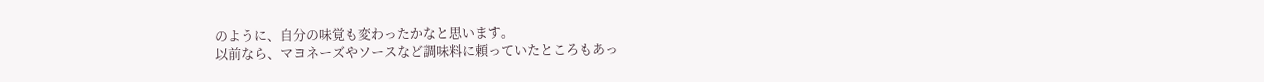のように、自分の味覚も変わったかなと思います。
以前なら、マヨネーズやソースなど調味料に頼っていたところもあっ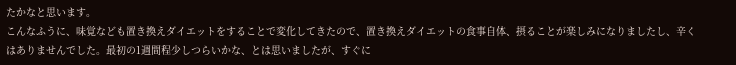たかなと思います。
こんなふうに、味覚なども置き換えダイエットをすることで変化してきたので、置き換えダイエットの食事自体、摂ることが楽しみになりましたし、辛くはありませんでした。最初の1週間程少しつらいかな、とは思いましたが、すぐに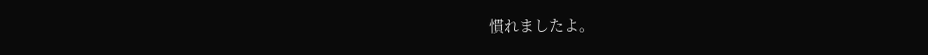慣れましたよ。